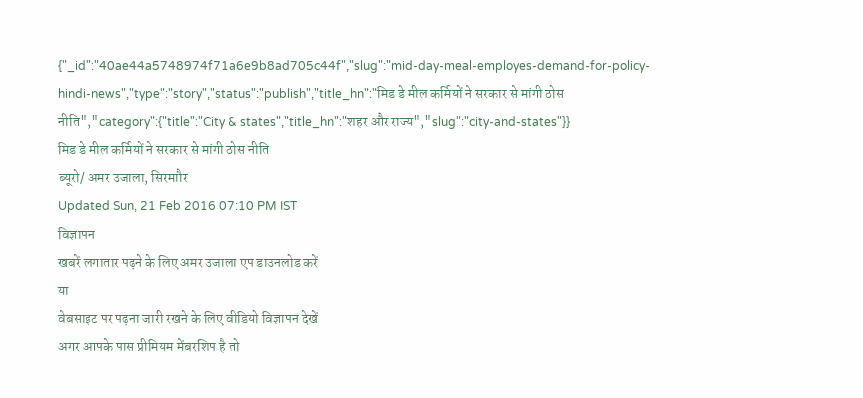{"_id":"40ae44a5748974f71a6e9b8ad705c44f","slug":"mid-day-meal-employes-demand-for-policy-hindi-news","type":"story","status":"publish","title_hn":"मिड डे मील कर्मियों ने सरकार से मांगी ठोस नीति","category":{"title":"City & states","title_hn":"शहर और राज्य","slug":"city-and-states"}}
मिड डे मील कर्मियों ने सरकार से मांगी ठोस नीति
ब्यूरो/ अमर उजाला, सिरमाौर
Updated Sun, 21 Feb 2016 07:10 PM IST
विज्ञापन
खबरें लगातार पढ़ने के लिए अमर उजाला एप डाउनलोड करें
या
वेबसाइट पर पढ़ना जारी रखने के लिए वीडियो विज्ञापन देखें
अगर आपके पास प्रीमियम मेंबरशिप है तो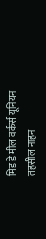मिड डे मील वर्कर्स यूनियन तहसील नाहन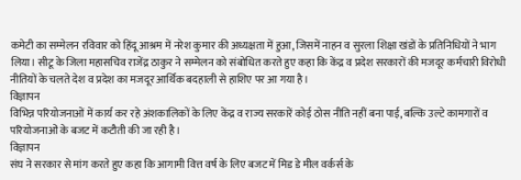कमेटी का सम्मेलन रविवार को हिंदू आश्रम में नरेश कुमार की अध्यक्षता में हुआ, जिसमें नाहन व सुरला शिक्षा खंडों के प्रतिनिधियों ने भाग लिया। सीटू के जिला महासचिव राजेंद्र ठाकुर ने सम्मेलन को संबोधित करते हुए कहा कि केंद्र व प्रदेश सरकारों की मजदूर कर्मचारी विरोधी नीतियों के चलते देश व प्रदेश का मजदूर आर्थिक बदहाली से हाशिए पर आ गया है।
विज्ञापन
विभिन्न परियोजनाओं में कार्य कर रहे अंशकालिकों के लिए केंद्र व राज्य सरकारें कोई ठोस नीति नहीं बना पाई, बल्कि उल्टे कामगारों व परियोजनाओं के बजट में कटौती की जा रही है।
विज्ञापन
संघ ने सरकार से मांग करते हुए कहा कि आगामी वित्त वर्ष के लिए बजट में मिड डे मील वर्कर्स के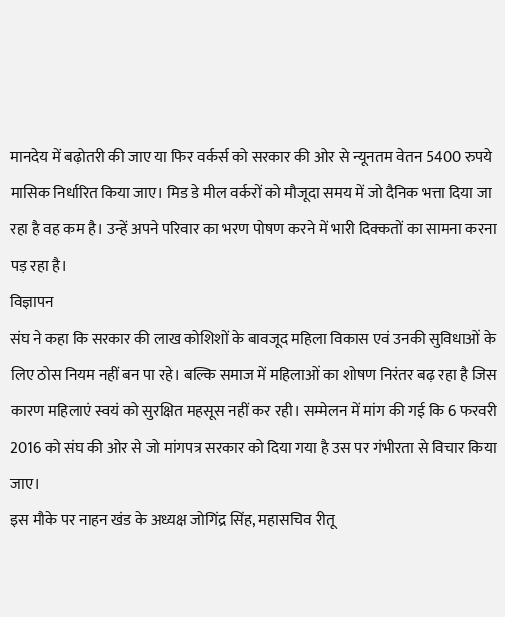मानदेय में बढ़ोतरी की जाए या फिर वर्कर्स को सरकार की ओर से न्यूनतम वेतन 5400 रुपये मासिक निर्धारित किया जाए। मिड डे मील वर्करों को मौजूदा समय में जो दैनिक भत्ता दिया जा रहा है वह कम है। उन्हें अपने परिवार का भरण पोषण करने में भारी दिक्कतों का सामना करना पड़ रहा है।
विज्ञापन
संघ ने कहा कि सरकार की लाख कोशिशों के बावजूद महिला विकास एवं उनकी सुविधाओं के लिए ठोस नियम नहीं बन पा रहे। बल्कि समाज में महिलाओं का शोषण निरंतर बढ़ रहा है जिस कारण महिलाएं स्वयं को सुरक्षित महसूस नहीं कर रही। सम्मेलन में मांग की गई कि 6 फरवरी 2016 को संघ की ओर से जो मांगपत्र सरकार को दिया गया है उस पर गंभीरता से विचार किया जाए।
इस मौके पर नाहन खंड के अध्यक्ष जोगिंद्र सिंह, महासचिव रीतू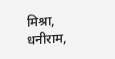मिश्रा, धनीराम,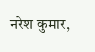नरेश कुमार,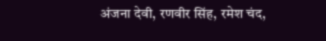अंजना देवी, रणवीर सिंह, रमेश चंद,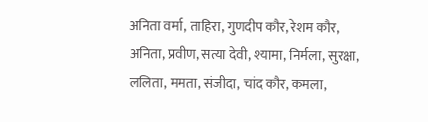अनिता वर्मा, ताहिरा, गुणदीप कौर, रेशम कौर, अनिता, प्रवीण, सत्या देवी, श्यामा, निर्मला, सुरक्षा, ललिता, ममता, संजीदा, चांद कौर, कमला,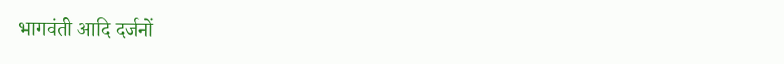भागवंती आदि दर्जनों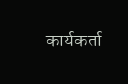कार्यकर्ता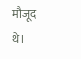मौजूद थे।